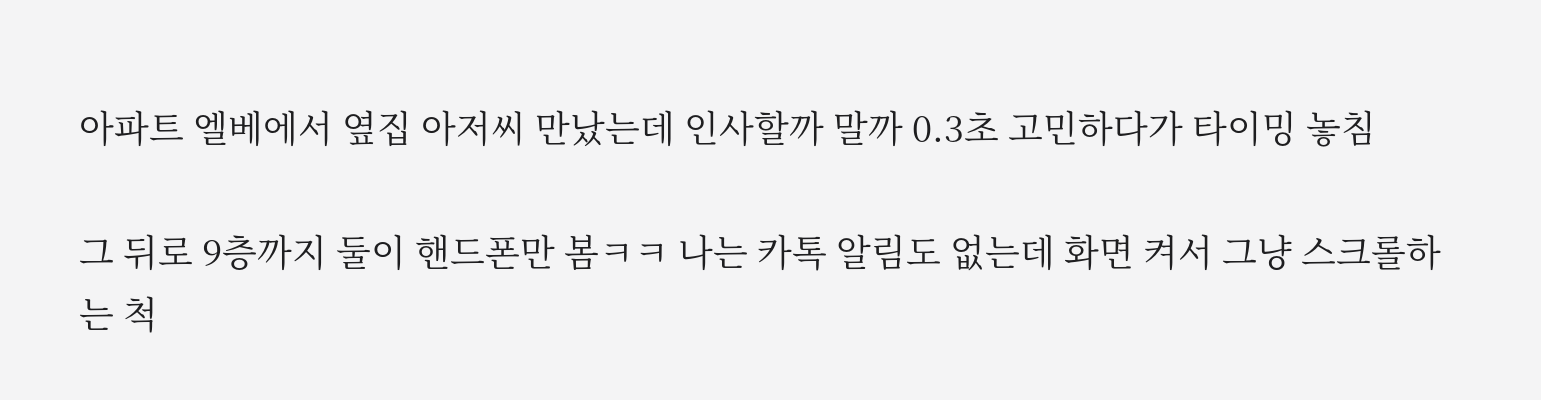아파트 엘베에서 옆집 아저씨 만났는데 인사할까 말까 0.3초 고민하다가 타이밍 놓침

그 뒤로 9층까지 둘이 핸드폰만 봄ㅋㅋ 나는 카톡 알림도 없는데 화면 켜서 그냥 스크롤하는 척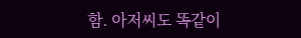함. 아저씨도 똑같이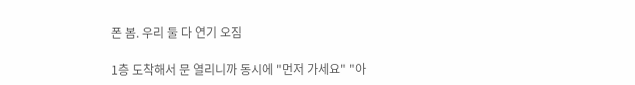폰 봄. 우리 둘 다 연기 오짐

1층 도착해서 문 열리니까 동시에 "먼저 가세요" "아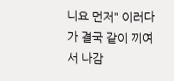니요 먼저" 이러다가 결국 같이 끼여서 나감